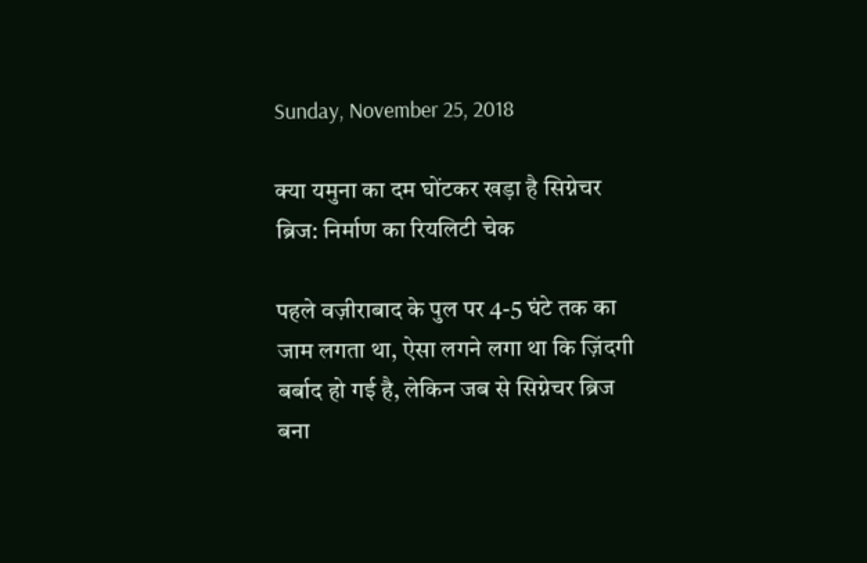Sunday, November 25, 2018

क्या यमुना का दम घोंटकर खड़ा है सिग्नेचर ब्रिज: निर्माण का रियलिटी चेक

पहले वज़ीराबाद के पुल पर 4-5 घंटे तक का जाम लगता था, ऐसा लगने लगा था कि ज़िंदगी बर्बाद हो गई है, लेकिन जब से सिग्नेचर ब्रिज बना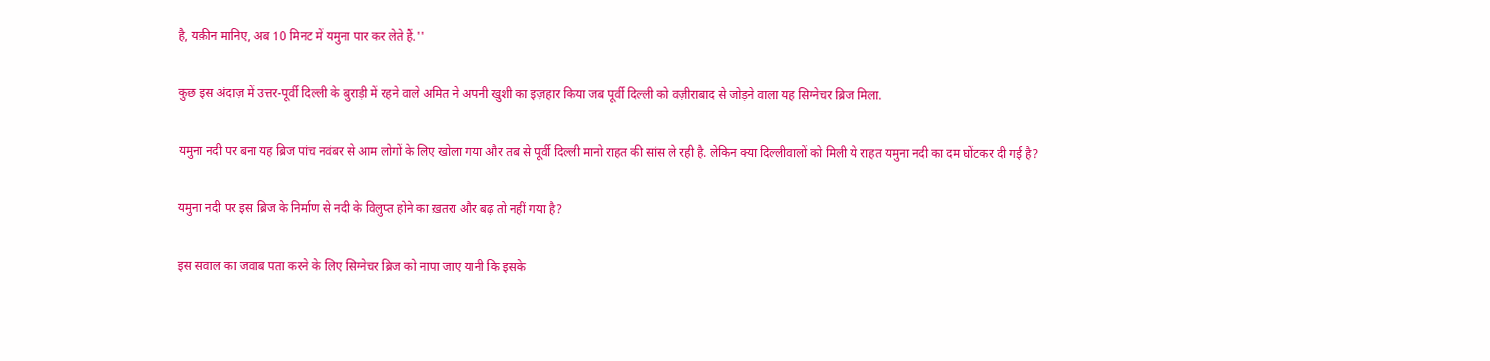है, यक़ीन मानिए, अब 10 मिनट में यमुना पार कर लेते हैं.''

कुछ इस अंदाज़ में उत्तर-पूर्वी दिल्ली के बुराड़ी में रहने वाले अमित ने अपनी खुशी का इज़हार किया जब पूर्वी दिल्ली को वज़ीराबाद से जोड़ने वाला यह सिग्नेचर ब्रिज मिला.

यमुना नदी पर बना यह ब्रिज पांच नवंबर से आम लोगों के लिए खोला गया और तब से पूर्वी दिल्ली मानो राहत की सांस ले रही है. लेकिन क्या दिल्लीवालों को मिली ये राहत यमुना नदी का दम घोंटकर दी गई है?

यमुना नदी पर इस ब्रिज के निर्माण से नदी के विलुप्त होने का ख़तरा और बढ़ तो नहीं गया है?

इस सवाल का जवाब पता करने के लिए सिग्नेचर ब्रिज को नापा जाए यानी कि इसके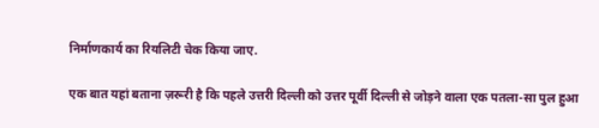निर्माणकार्य का रियलिटी चेक किया जाए.

एक बात यहां बताना ज़रूरी है कि पहले उत्तरी दिल्ली को उत्तर पूर्वी दिल्ली से जोड़ने वाला एक पतला-सा पुल हुआ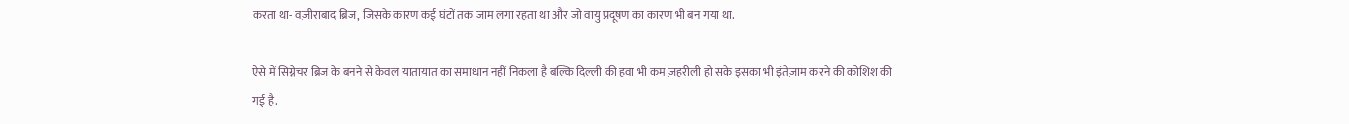करता था- वज़ीराबाद ब्रिज, जिसके कारण कई घंटों तक जाम लगा रहता था और जो वायु प्रदूषण का कारण भी बन गया था.

ऐसे में सिग्नेचर ब्रिज के बनने से केवल यातायात का समाधान नहीं निकला है बल्कि दिल्ली की हवा भी कम ज़हरीली हो सके इसका भी इंतेज़ाम करने की कोशिश की गई है.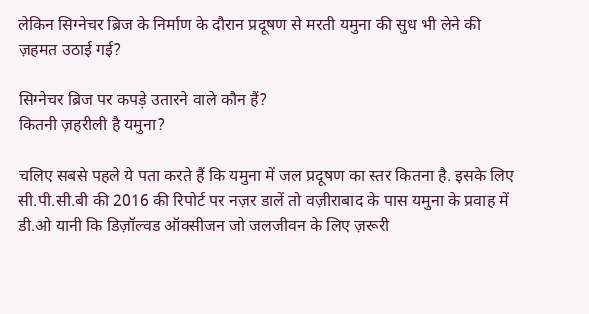लेकिन सिग्नेचर ब्रिज के निर्माण के दौरान प्रदूषण से मरती यमुना की सुध भी लेने की ज़हमत उठाई गई?

सिग्नेचर ब्रिज पर कपड़े उतारने वाले कौन हैं?
कितनी ज़हरीली है यमुना?

चलिए सबसे पहले ये पता करते हैं कि यमुना में जल प्रदूषण का स्तर कितना है. इसके लिए सी.पी.सी.बी की 2016 की रिपोर्ट पर नज़र डालें तो वज़ीराबाद के पास यमुना के प्रवाह में डी.ओ यानी कि डिज़ॉल्वड ऑक्सीजन जो जलजीवन के लिए ज़रूरी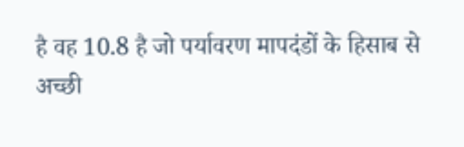है वह 10.8 है जो पर्यावरण मापदंडों के हिसाब से अच्छी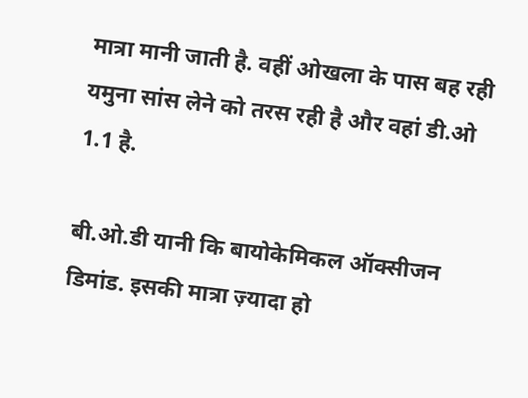मात्रा मानी जाती है. वहीं ओखला के पास बह रही यमुना सांस लेने को तरस रही है और वहां डी.ओ 1.1 है.

बी.ओ.डी यानी कि बायोकेमिकल ऑक्सीजन डिमांड. इसकी मात्रा ज़्यादा हो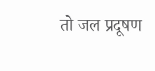तो जल प्रदूषण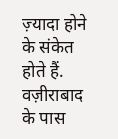ज़्यादा होने के संकेत होते हैं. वज़ीराबाद के पास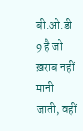बी.ओ.डी 9 है जो ख़राब नहीं मानी जाती, वहीं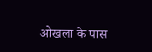ओखला के पास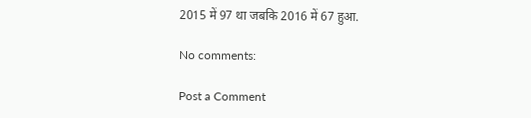2015 में 97 था जबकि 2016 में 67 हुआ.

No comments:

Post a Comment